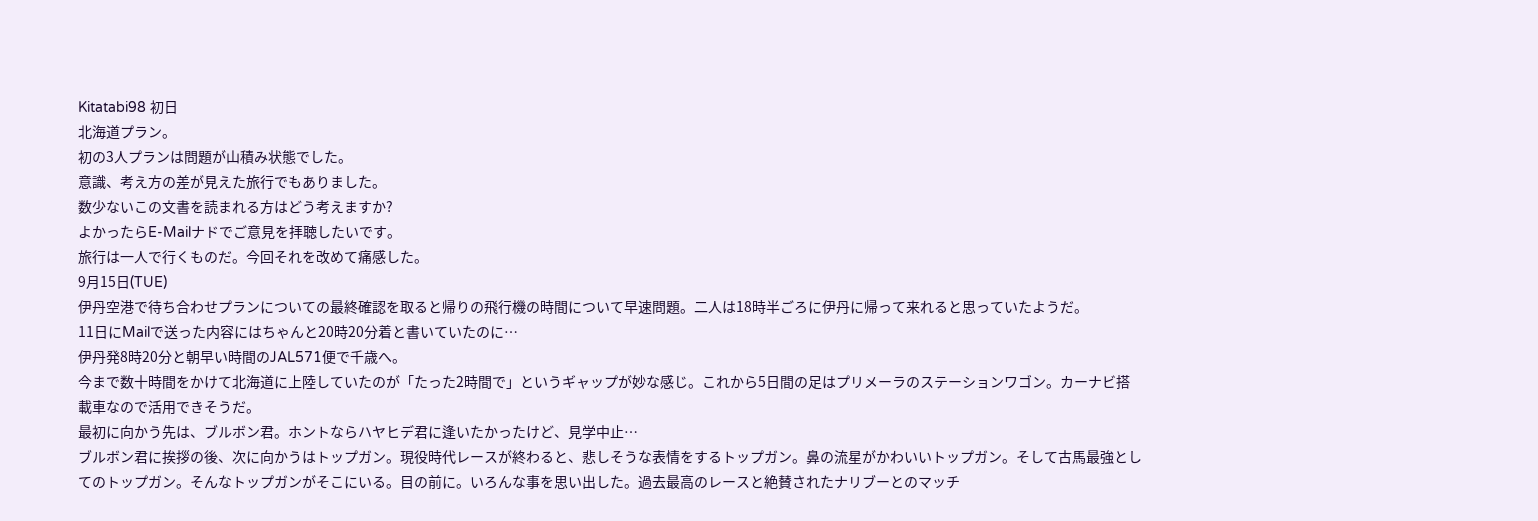Kitatabi98 初日
北海道プラン。
初の3人プランは問題が山積み状態でした。
意識、考え方の差が見えた旅行でもありました。
数少ないこの文書を読まれる方はどう考えますか?
よかったらE-Mailナドでご意見を拝聴したいです。
旅行は一人で行くものだ。今回それを改めて痛感した。
9月15日(TUE)
伊丹空港で待ち合わせプランについての最終確認を取ると帰りの飛行機の時間について早速問題。二人は18時半ごろに伊丹に帰って来れると思っていたようだ。
11日にMailで送った内容にはちゃんと20時20分着と書いていたのに…
伊丹発8時20分と朝早い時間のJAL571便で千歳へ。
今まで数十時間をかけて北海道に上陸していたのが「たった2時間で」というギャップが妙な感じ。これから5日間の足はプリメーラのステーションワゴン。カーナビ搭載車なので活用できそうだ。
最初に向かう先は、ブルボン君。ホントならハヤヒデ君に逢いたかったけど、見学中止…
ブルボン君に挨拶の後、次に向かうはトップガン。現役時代レースが終わると、悲しそうな表情をするトップガン。鼻の流星がかわいいトップガン。そして古馬最強としてのトップガン。そんなトップガンがそこにいる。目の前に。いろんな事を思い出した。過去最高のレースと絶賛されたナリブーとのマッチ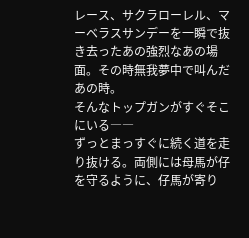レース、サクラローレル、マーベラスサンデーを一瞬で抜き去ったあの強烈なあの場面。その時無我夢中で叫んだあの時。
そんなトップガンがすぐそこにいる――
ずっとまっすぐに続く道を走り抜ける。両側には母馬が仔を守るように、仔馬が寄り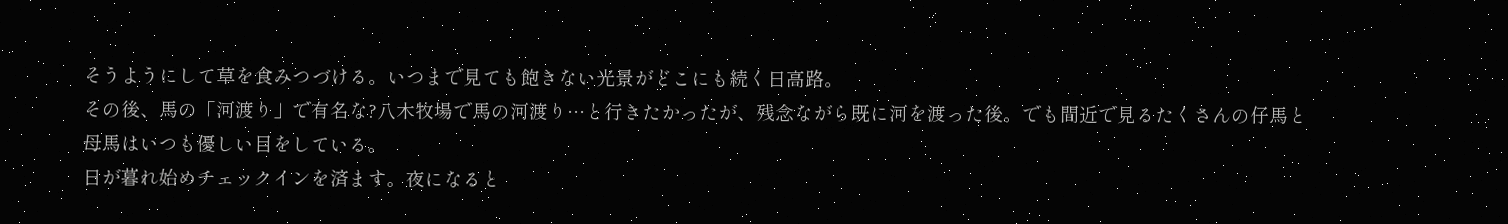そうようにして草を食みつづける。いつまで見ても飽きない光景がどこにも続く日高路。
その後、馬の「河渡り」で有名な?八木牧場で馬の河渡り…と行きたかったが、残念ながら既に河を渡った後。でも間近で見るたくさんの仔馬と母馬はいつも優しい目をしている。
日が暮れ始めチェックインを済ます。夜になると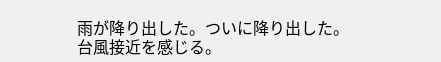雨が降り出した。ついに降り出した。
台風接近を感じる。